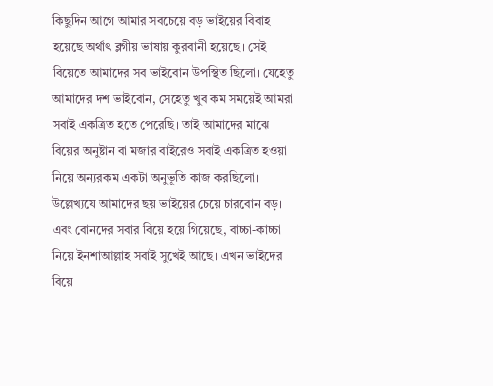কিছুদিন আগে আমার সবচেয়ে বড় ভাইয়ের বিবাহ হয়েছে অর্থাৎ ব্লগীয় ভাষায় কুরবানী হয়েছে। সেই বিয়েতে আমাদের সব ভাইবোন উপস্থিত ছিলো। যেহেতু আমাদের দশ ভাইবোন, সেহেতু খুব কম সময়েই আমরা সবাই একত্রিত হতে পেরেছি। তাই আমাদের মাঝে বিয়ের অনুষ্টান বা মজার বাইরেও সবাই একত্রিত হওয়া নিয়ে অন্যরকম একটা অনুভূতি কাজ করছিলো। উল্লেখ্যযে আমাদের ছয় ভাইয়ের চেয়ে চারবোন বড়। এবং বোনদের সবার বিয়ে হয়ে গিয়েছে, বাচ্চা-কাচ্চা নিয়ে ইনশাআল্লাহ সবাই সুখেই আছে। এখন ভাইদের বিয়ে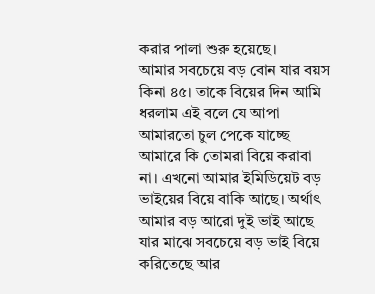করার পালা শুরু হয়েছে।
আমার সবচেয়ে বড় বোন যার বয়স কিনা ৪৫। তাকে বিয়ের দিন আমি ধরলাম এই বলে যে আপা আমারতো চুল পেকে যাচ্ছে আমারে কি তোমরা বিয়ে করাবা না। এখনো আমার ইমিডিয়েট বড় ভাইয়ের বিয়ে বাকি আছে। অর্থাৎ আমার বড় আরো দুই ভাই আছে যার মাঝে সবচেয়ে বড় ভাই বিয়ে করিতেছে আর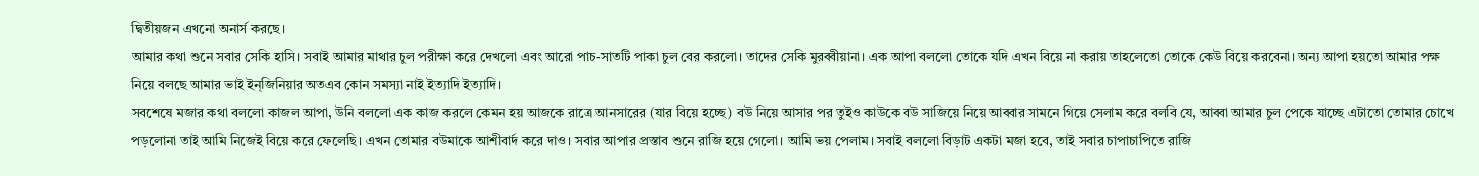দ্বিতীয়জন এখনো অনার্স করছে।
আমার কথা শুনে সবার সেকি হাসি। সবাই আমার মাথার চুল পরীক্ষা করে দেখলো এবং আরো পাচ-সাতটি পাকা চুল বের করলো। তাদের সেকি মুরব্বীয়ানা। এক আপা বললো তোকে যদি এখন বিয়ে না করায় তাহলেতো তোকে কেউ বিয়ে করবেনা। অন্য আপা হয়তো আমার পক্ষ নিয়ে বলছে আমার ভাই ইন্জিনিয়ার অতএব কোন সমস্যা নাই ইত্যাদি ইত্যাদি।
সবশেষে মজার কথা বললো কাজল আপা, উনি বললো এক কাজ করলে কেমন হয় আজকে রাত্রে আনসারের (যার বিয়ে হচ্ছে) বউ নিয়ে আসার পর তুইও কাউকে বউ সাজিয়ে নিয়ে আব্বার সামনে গিয়ে সেলাম করে বলবি যে, আব্বা আমার চুল পেকে যাচ্ছে এটাতো তোমার চোখে পড়লোনা তাই আমি নিজেই বিয়ে করে ফেলেছি। এখন তোমার বউমাকে আশীবার্দ করে দাও। সবার আপার প্রস্তাব শুনে রাজি হয়ে গেলো। আমি ভয় পেলাম। সবাই বললো বিড়াট একটা মজা হবে, তাই সবার চাপাচাপিতে রাজি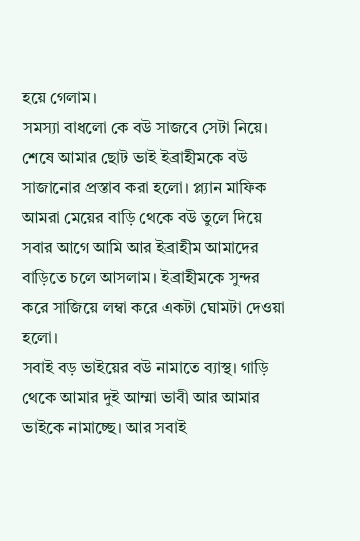হয়ে গেলাম।
সমস্যা বাধলো কে বউ সাজবে সেটা নিয়ে। শেষে আমার ছোট ভাই ইব্রাহীমকে বউ সাজানোর প্রস্তাব করা হলো। প্ল্যান মাফিক আমরা মেয়ের বাড়ি থেকে বউ তুলে দিয়ে সবার আগে আমি আর ইব্রাহীম আমাদের বাড়িতে চলে আসলাম। ইব্রাহীমকে সুন্দর করে সাজিয়ে লম্বা করে একটা ঘোমটা দেওয়া হলো।
সবাই বড় ভাইয়ের বউ নামাতে ব্যাস্থ। গাড়ি থেকে আমার দুই আম্মা ভাবী আর আমার ভাইকে নামাচ্ছে। আর সবাই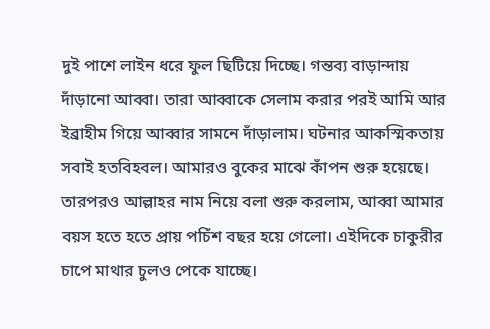দুই পাশে লাইন ধরে ফুল ছিটিয়ে দিচ্ছে। গন্তব্য বাড়ান্দায় দাঁড়ানো আব্বা। তারা আব্বাকে সেলাম করার পরই আমি আর ইব্রাহীম গিয়ে আব্বার সামনে দাঁড়ালাম। ঘটনার আকস্মিকতায় সবাই হতবিহবল। আমারও বুকের মাঝে কাঁপন শুরু হয়েছে। তারপরও আল্লাহর নাম নিয়ে বলা শুরু করলাম, আব্বা আমার বয়স হতে হতে প্রায় পচিঁশ বছর হয়ে গেলো। এইদিকে চাকুরীর চাপে মাথার চুলও পেকে যাচ্ছে।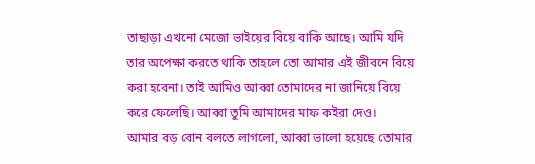তাছাড়া এখনো মেজো ভাইয়ের বিয়ে বাকি আছে। আমি যদি তার অপেক্ষা করতে থাকি তাহলে তো আমার এই জীবনে বিয়ে করা হবেনা। তাই আমিও আব্বা তোমাদের না জানিয়ে বিয়ে করে ফেলেছি। আব্বা তুমি আমাদের মাফ কইরা দেও।
আমার বড় বোন বলতে লাগলো, আব্বা ভালো হয়েছে তোমার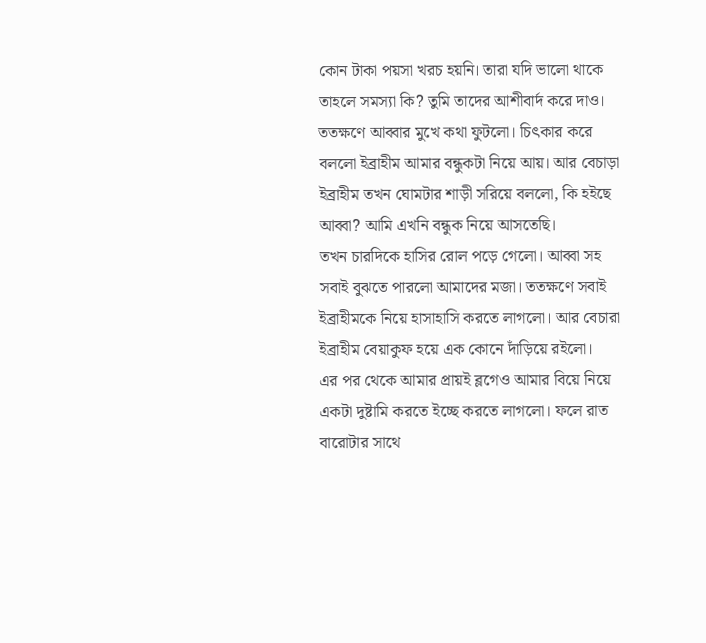কোন টাকা পয়সা খরচ হয়নি। তারা যদি ভালো থাকে তাহলে সমস্যা কি? তুমি তাদের আশীবার্দ করে দাও।
ততক্ষণে আব্বার মুখে কথা ফুটলো। চিৎকার করে বললো ইব্রাহীম আমার বন্ধুকটা নিয়ে আয়। আর বেচাড়া ইব্রাহীম তখন ঘোমটার শাড়ী সরিয়ে বললো, কি হইছে আব্বা? আমি এখনি বন্ধুক নিয়ে আসতেছি।
তখন চারদিকে হাসির রোল পড়ে গেলো। আব্বা সহ সবাই বুঝতে পারলো আমাদের মজা। ততক্ষণে সবাই ইব্রাহীমকে নিয়ে হাসাহাসি করতে লাগলো। আর বেচারা ইব্রাহীম বেয়াকুফ হয়ে এক কোনে দাঁড়িয়ে রইলো।
এর পর থেকে আমার প্রায়ই ব্লগেও আমার বিয়ে নিয়ে একটা দুষ্টামি করতে ইচ্ছে করতে লাগলো। ফলে রাত বারোটার সাথে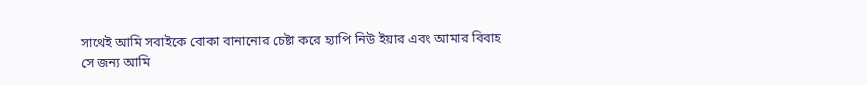সাথেই আমি সবাইকে বোকা বানানোর চেষ্টা করে হ্যাপি নিউ ইয়ার এবং আমার বিবাহ
সে জন্য আমি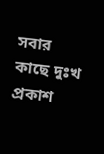সবার কাছে দুঃখ প্রকাশ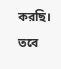করছি।
তবে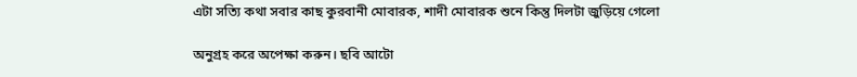এটা সত্যি কথা সবার কাছ কুরবানী মোবারক, শাদী মোবারক শুনে কিন্তু দিলটা জুড়িয়ে গেলো

অনুগ্রহ করে অপেক্ষা করুন। ছবি আটো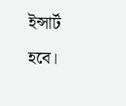ইন্সার্ট হবে।